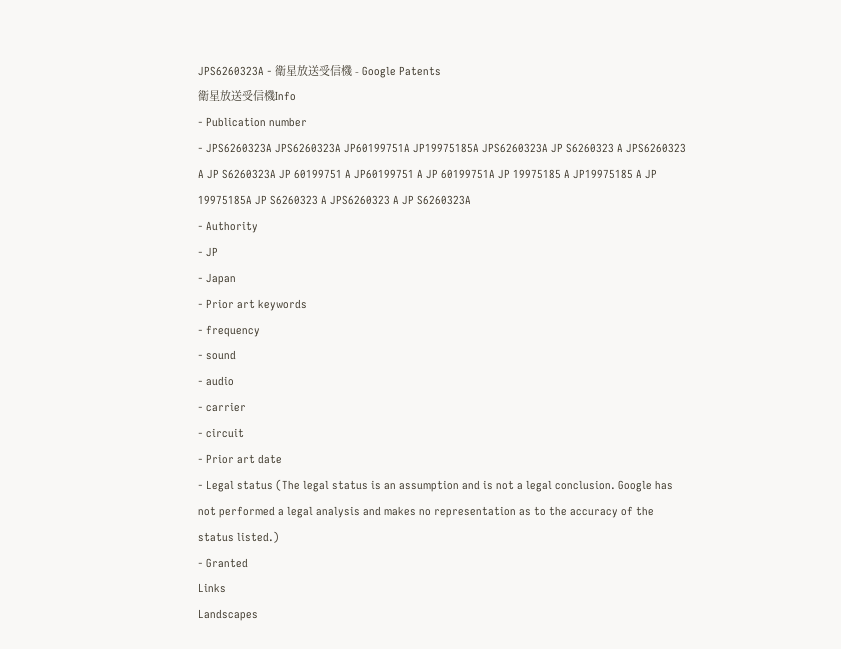JPS6260323A - 衛星放送受信機 - Google Patents
衛星放送受信機Info
- Publication number
- JPS6260323A JPS6260323A JP60199751A JP19975185A JPS6260323A JP S6260323 A JPS6260323 A JP S6260323A JP 60199751 A JP60199751 A JP 60199751A JP 19975185 A JP19975185 A JP 19975185A JP S6260323 A JPS6260323 A JP S6260323A
- Authority
- JP
- Japan
- Prior art keywords
- frequency
- sound
- audio
- carrier
- circuit
- Prior art date
- Legal status (The legal status is an assumption and is not a legal conclusion. Google has not performed a legal analysis and makes no representation as to the accuracy of the status listed.)
- Granted
Links
Landscapes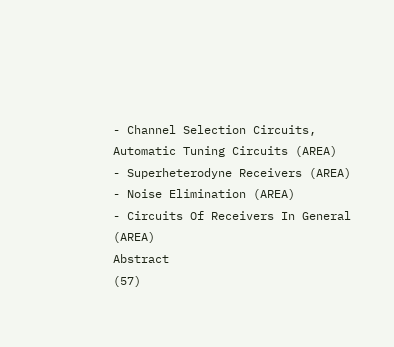- Channel Selection Circuits, Automatic Tuning Circuits (AREA)
- Superheterodyne Receivers (AREA)
- Noise Elimination (AREA)
- Circuits Of Receivers In General (AREA)
Abstract
(57)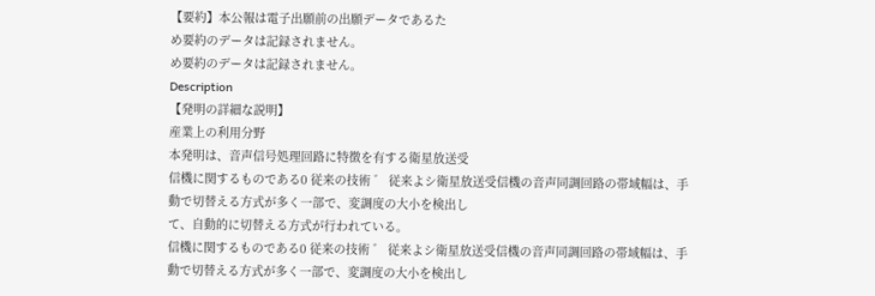【要約】本公報は電子出願前の出願データであるた
め要約のデータは記録されません。
め要約のデータは記録されません。
Description
【発明の詳細な説明】
産業上の利用分野
本発明は、音声信号処理回路に特徴を有する衛星放送受
信機に関するものである0 従来の技術 ゛ 従来よシ衛星放送受信機の音声同調回路の帯域幅は、手
動で切替える方式が多く一部で、変調度の大小を検出し
て、自動的に切替える方式が行われている。
信機に関するものである0 従来の技術 ゛ 従来よシ衛星放送受信機の音声同調回路の帯域幅は、手
動で切替える方式が多く一部で、変調度の大小を検出し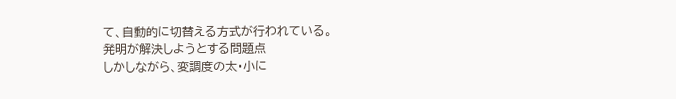て、自動的に切替える方式が行われている。
発明が解決しようとする問題点
しかしながら、変調度の太・小に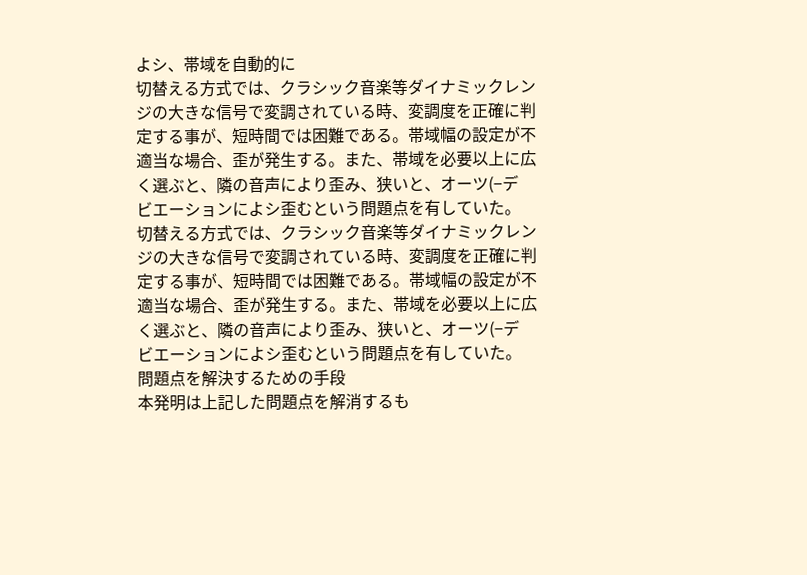よシ、帯域を自動的に
切替える方式では、クラシック音楽等ダイナミックレン
ジの大きな信号で変調されている時、変調度を正確に判
定する事が、短時間では困難である。帯域幅の設定が不
適当な場合、歪が発生する。また、帯域を必要以上に広
く選ぶと、隣の音声により歪み、狭いと、オーツ(−デ
ビエーションによシ歪むという問題点を有していた。
切替える方式では、クラシック音楽等ダイナミックレン
ジの大きな信号で変調されている時、変調度を正確に判
定する事が、短時間では困難である。帯域幅の設定が不
適当な場合、歪が発生する。また、帯域を必要以上に広
く選ぶと、隣の音声により歪み、狭いと、オーツ(−デ
ビエーションによシ歪むという問題点を有していた。
問題点を解決するための手段
本発明は上記した問題点を解消するも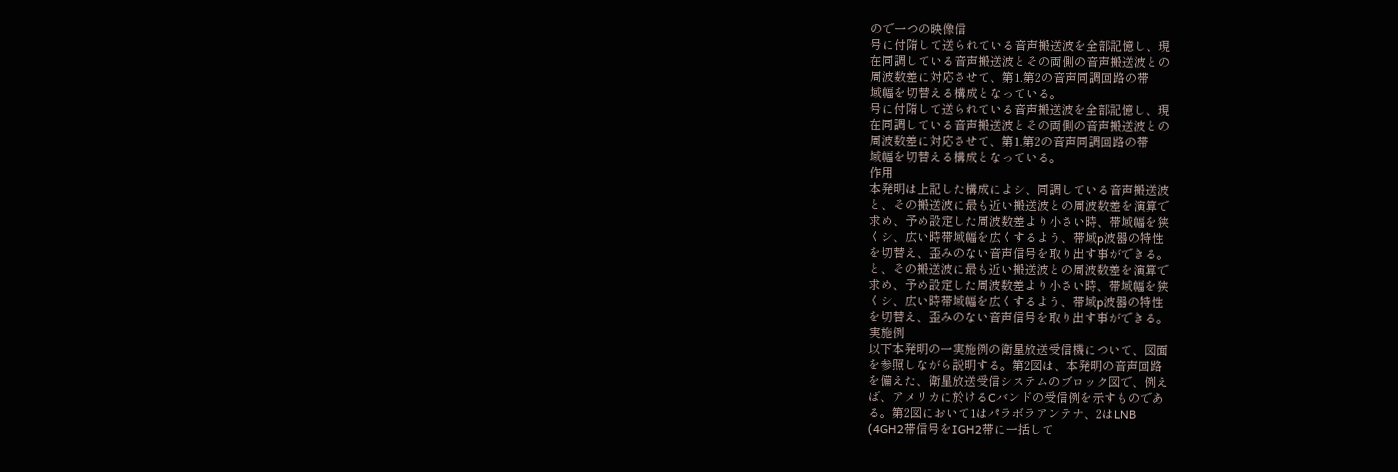ので一つの映像信
号に付隋して送られている音声搬送波を全部記憶し、現
在同調している音声搬送波とその両側の音声搬送波との
周波数差に対応させて、第1.第2の音声同調回路の帯
域幅を切替える構成となっている。
号に付隋して送られている音声搬送波を全部記憶し、現
在同調している音声搬送波とその両側の音声搬送波との
周波数差に対応させて、第1.第2の音声同調回路の帯
域幅を切替える構成となっている。
作用
本発明は上記した構成によシ、同調している音声搬送波
と、その搬送波に最も近い搬送波との周波数差を演算で
求め、予め設定した周波数差より小さい時、帯域幅を狭
くシ、広い時帯域幅を広くするよう、帯域p波器の特性
を切替え、歪みのない音声信号を取り出す事ができる。
と、その搬送波に最も近い搬送波との周波数差を演算で
求め、予め設定した周波数差より小さい時、帯域幅を狭
くシ、広い時帯域幅を広くするよう、帯域p波器の特性
を切替え、歪みのない音声信号を取り出す事ができる。
実施例
以下本発明の一実施例の衛星放送受信機について、図面
を参照しながら説明する。第2図は、本発明の音声回路
を備えた、衛星放送受信システムのブロック図で、例え
ば、アメリカに於けるCバンドの受信例を示すものであ
る。第2図において1はパラボラアンテナ、2はLNB
(4GH2帯信号をIGH2帯に一括して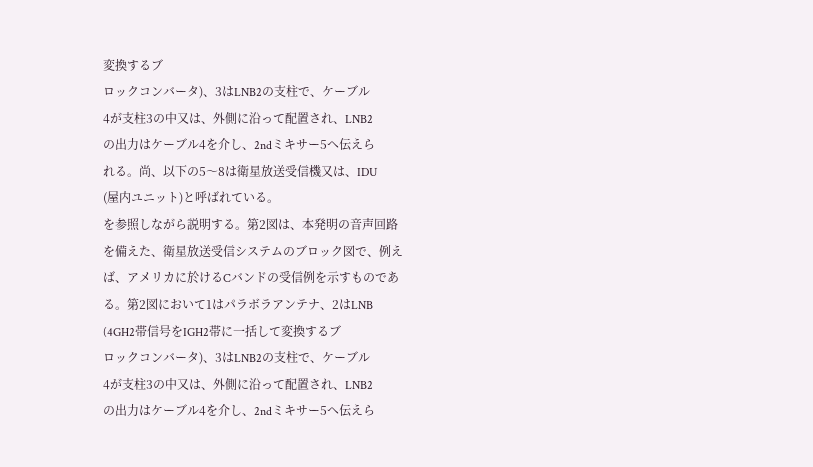変換するブ
ロックコンバータ)、3はLNB2の支柱で、ケーブル
4が支柱3の中又は、外側に沿って配置され、LNB2
の出力はケーブル4を介し、2ndミキサー5へ伝えら
れる。尚、以下の5〜8は衛星放送受信機又は、IDU
(屋内ユニット)と呼ばれている。
を参照しながら説明する。第2図は、本発明の音声回路
を備えた、衛星放送受信システムのブロック図で、例え
ば、アメリカに於けるCバンドの受信例を示すものであ
る。第2図において1はパラボラアンテナ、2はLNB
(4GH2帯信号をIGH2帯に一括して変換するブ
ロックコンバータ)、3はLNB2の支柱で、ケーブル
4が支柱3の中又は、外側に沿って配置され、LNB2
の出力はケーブル4を介し、2ndミキサー5へ伝えら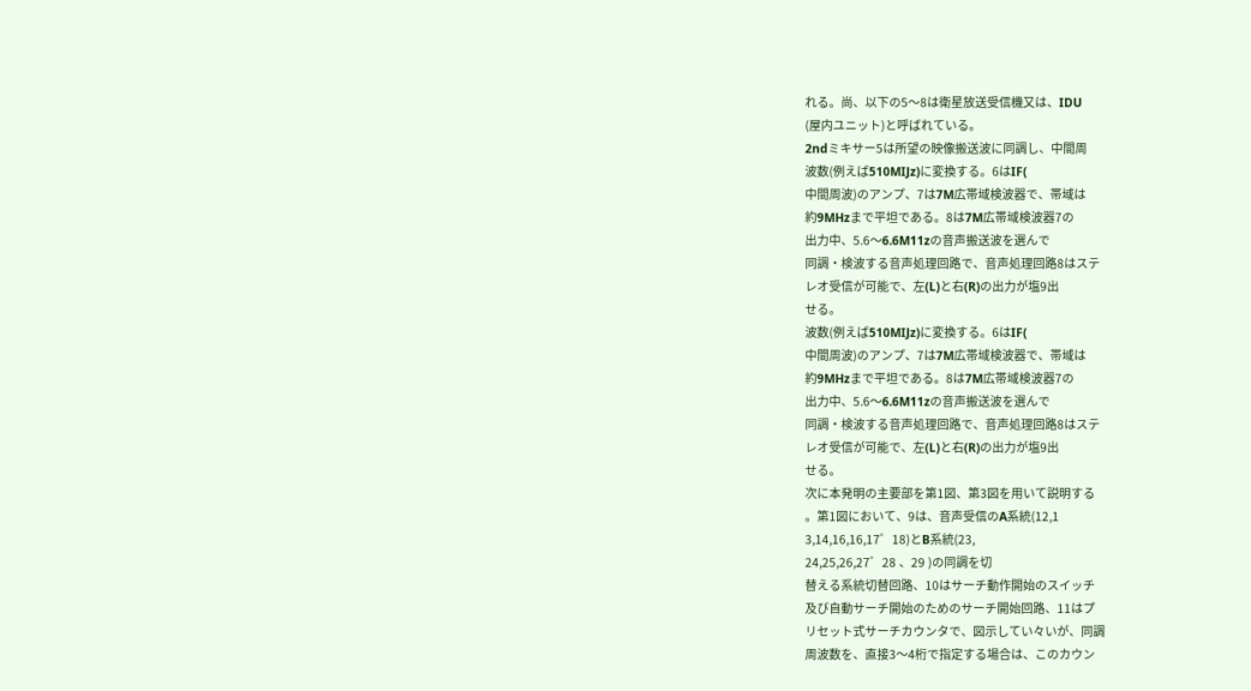れる。尚、以下の5〜8は衛星放送受信機又は、IDU
(屋内ユニット)と呼ばれている。
2ndミキサー5は所望の映像搬送波に同調し、中間周
波数(例えば510MIJz)に変換する。6はIF(
中間周波)のアンプ、7は7M広帯域検波器で、帯域は
約9MHzまで平坦である。8は7M広帯域検波器7の
出力中、5.6〜6.6M11zの音声搬送波を選んで
同調・検波する音声処理回路で、音声処理回路8はステ
レオ受信が可能で、左(L)と右(R)の出力が塩9出
せる。
波数(例えば510MIJz)に変換する。6はIF(
中間周波)のアンプ、7は7M広帯域検波器で、帯域は
約9MHzまで平坦である。8は7M広帯域検波器7の
出力中、5.6〜6.6M11zの音声搬送波を選んで
同調・検波する音声処理回路で、音声処理回路8はステ
レオ受信が可能で、左(L)と右(R)の出力が塩9出
せる。
次に本発明の主要部を第1図、第3図を用いて説明する
。第1図において、9は、音声受信のA系統(12,1
3,14,16,16,17゜18)とB系統(23,
24,25,26,27゜28 、29 )の同調を切
替える系統切替回路、10はサーチ動作開始のスイッチ
及び自動サーチ開始のためのサーチ開始回路、11はプ
リセット式サーチカウンタで、図示してい々いが、同調
周波数を、直接3〜4桁で指定する場合は、このカウン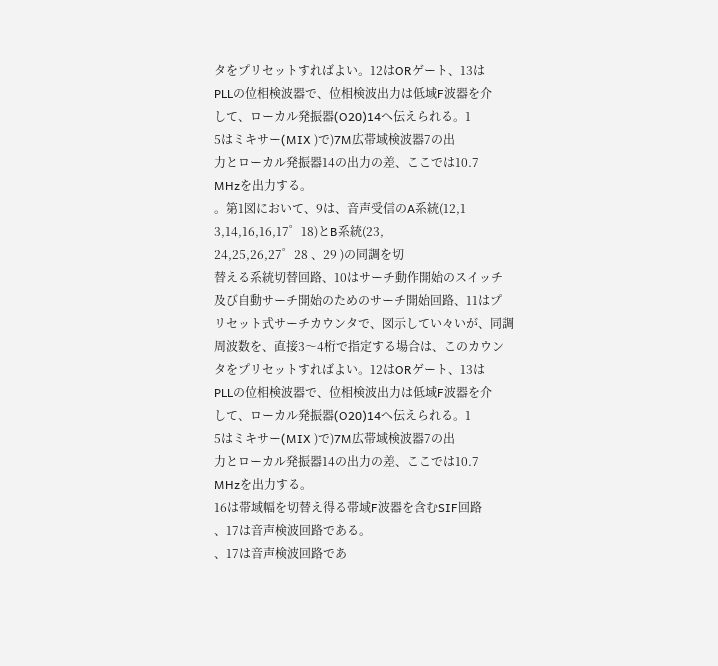タをプリセットすればよい。12はORゲート、13は
PLLの位相検波器で、位相検波出力は低域F波器を介
して、ローカル発振器(O20)14へ伝えられる。1
5はミキサー(MIX )で)7M広帯域検波器7の出
力とローカル発振器14の出力の差、ここでは10.7
MHzを出力する。
。第1図において、9は、音声受信のA系統(12,1
3,14,16,16,17゜18)とB系統(23,
24,25,26,27゜28 、29 )の同調を切
替える系統切替回路、10はサーチ動作開始のスイッチ
及び自動サーチ開始のためのサーチ開始回路、11はプ
リセット式サーチカウンタで、図示してい々いが、同調
周波数を、直接3〜4桁で指定する場合は、このカウン
タをプリセットすればよい。12はORゲート、13は
PLLの位相検波器で、位相検波出力は低域F波器を介
して、ローカル発振器(O20)14へ伝えられる。1
5はミキサー(MIX )で)7M広帯域検波器7の出
力とローカル発振器14の出力の差、ここでは10.7
MHzを出力する。
16は帯域幅を切替え得る帯域F波器を含むSIF回路
、17は音声検波回路である。
、17は音声検波回路であ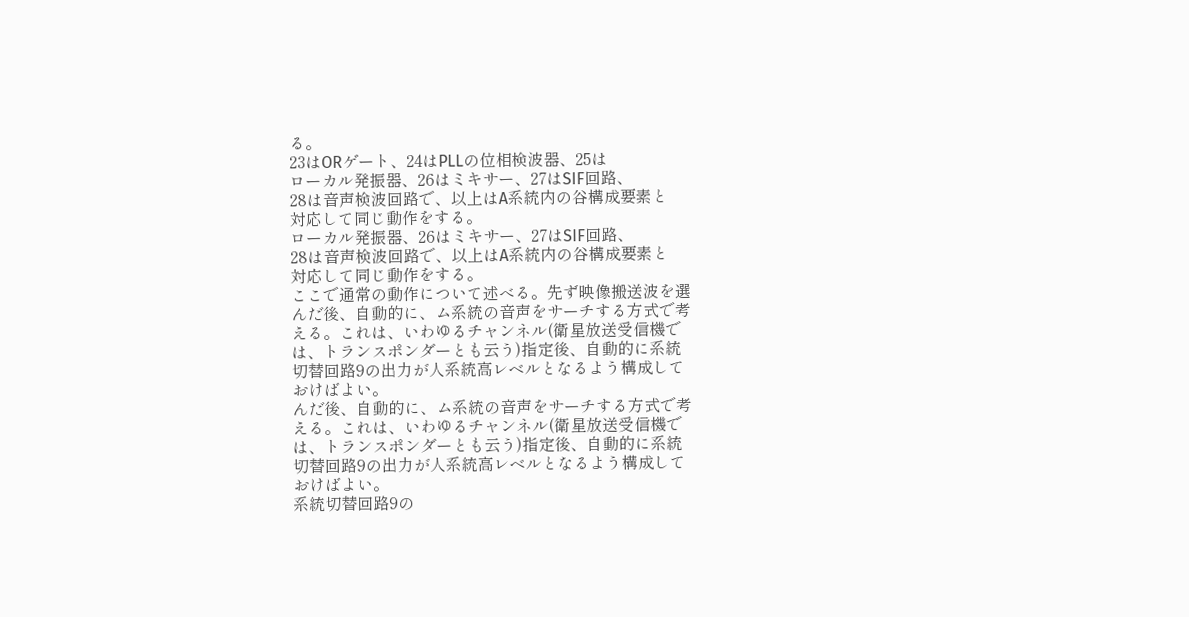る。
23はORゲート、24はPLLの位相検波器、25は
ローカル発振器、26はミキサー、27はSIF回路、
28は音声検波回路で、以上はA系統内の谷構成要素と
対応して同じ動作をする。
ローカル発振器、26はミキサー、27はSIF回路、
28は音声検波回路で、以上はA系統内の谷構成要素と
対応して同じ動作をする。
ここで通常の動作について述べる。先ず映像搬送波を選
んだ後、自動的に、ム系統の音声をサーチする方式で考
える。これは、いわゆるチャンネル(衛星放送受信機で
は、トランスポンダーとも云う)指定後、自動的に系統
切替回路9の出力が人系統高レベルとなるよう構成して
おけばよい。
んだ後、自動的に、ム系統の音声をサーチする方式で考
える。これは、いわゆるチャンネル(衛星放送受信機で
は、トランスポンダーとも云う)指定後、自動的に系統
切替回路9の出力が人系統高レベルとなるよう構成して
おけばよい。
系統切替回路9の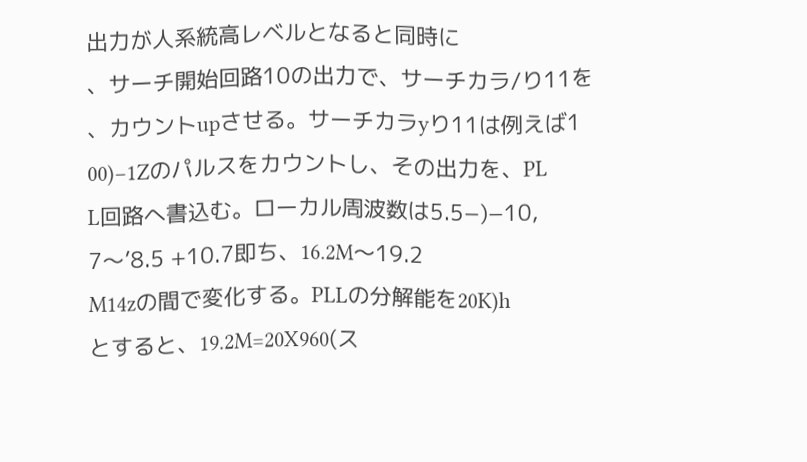出力が人系統高レベルとなると同時に
、サーチ開始回路10の出力で、サーチカラ/り11を
、カウントupさせる。サーチカラyり11は例えば1
00)−1Zのパルスをカウントし、その出力を、PL
L回路へ書込む。ローカル周波数は5.5−)−10,
7〜’8.5 +10.7即ち、16.2M〜19.2
M14zの間で変化する。PLLの分解能を20K)h
とすると、19.2M=20X960(ス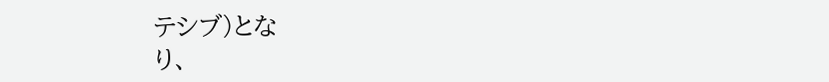テシブ)とな
り、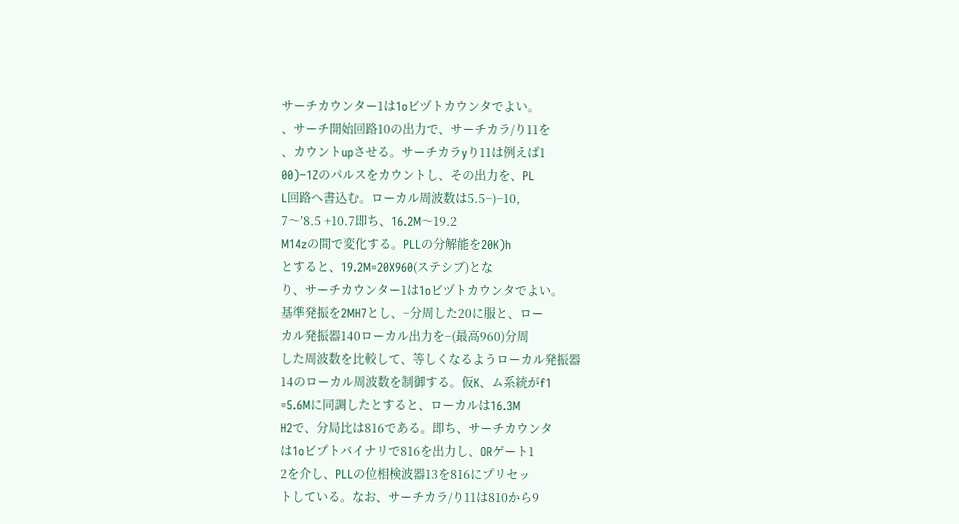サーチカウンター1は1oビヅトカウンタでよい。
、サーチ開始回路10の出力で、サーチカラ/り11を
、カウントupさせる。サーチカラyり11は例えば1
00)−1Zのパルスをカウントし、その出力を、PL
L回路へ書込む。ローカル周波数は5.5−)−10,
7〜’8.5 +10.7即ち、16.2M〜19.2
M14zの間で変化する。PLLの分解能を20K)h
とすると、19.2M=20X960(ステシブ)とな
り、サーチカウンター1は1oビヅトカウンタでよい。
基準発振を2MH7とし、−分周した20に服と、ロー
カル発振器140ローカル出力を−(最高960)分周
した周波数を比較して、等しくなるようローカル発振器
14のローカル周波数を制御する。仮K、ム系統がf1
=5.6Mに同調したとすると、ローカルは16.3M
H2で、分局比は816である。即ち、サーチカウンタ
は1oビプトバイナリで816を出力し、ORゲート1
2を介し、PLLの位相検波器13を816にプリセッ
トしている。なお、サーチカラ/り11は810から9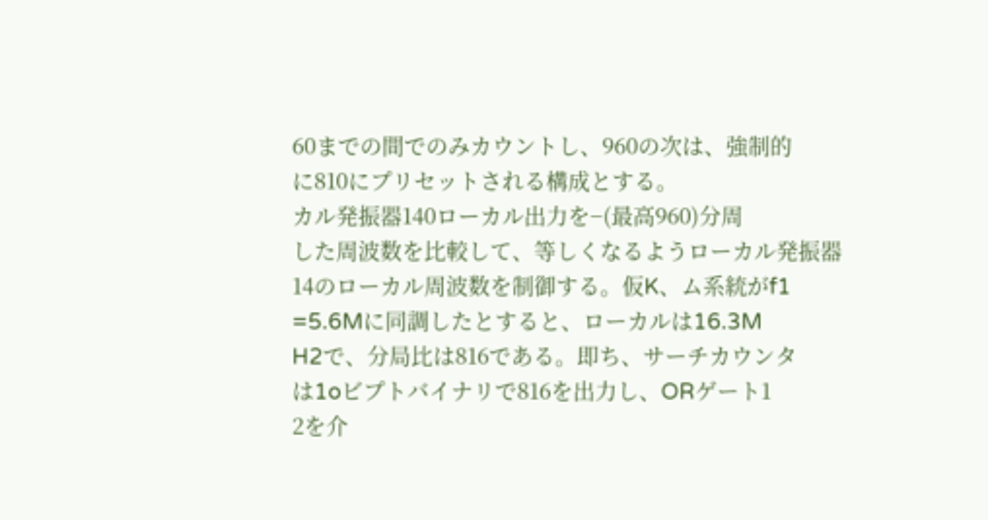60までの間でのみカウントし、960の次は、強制的
に810にプリセットされる構成とする。
カル発振器140ローカル出力を−(最高960)分周
した周波数を比較して、等しくなるようローカル発振器
14のローカル周波数を制御する。仮K、ム系統がf1
=5.6Mに同調したとすると、ローカルは16.3M
H2で、分局比は816である。即ち、サーチカウンタ
は1oビプトバイナリで816を出力し、ORゲート1
2を介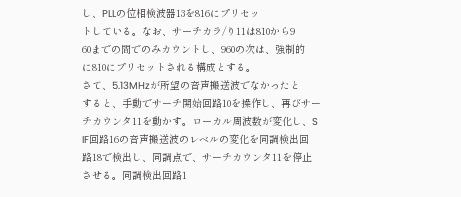し、PLLの位相検波器13を816にプリセッ
トしている。なお、サーチカラ/り11は810から9
60までの間でのみカウントし、960の次は、強制的
に810にプリセットされる構成とする。
さて、5.13MHzが所望の音声搬送波でなかったと
すると、手動でサーチ開始回路10を操作し、再びサー
チカウンタ11を動かす。ローカル周波数が変化し、S
IF回路16の音声搬送波のレベルの変化を同調検出回
路18で検出し、同調点で、サーチカウンタ11を停止
させる。同調検出回路1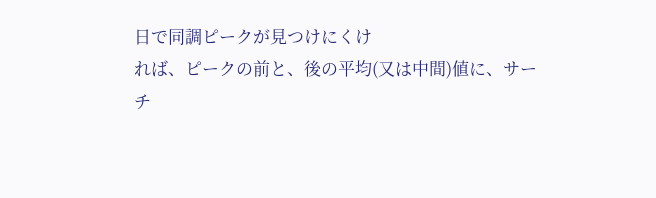日で同調ピークが見つけにくけ
れば、ピークの前と、後の平均(又は中間)値に、サー
チ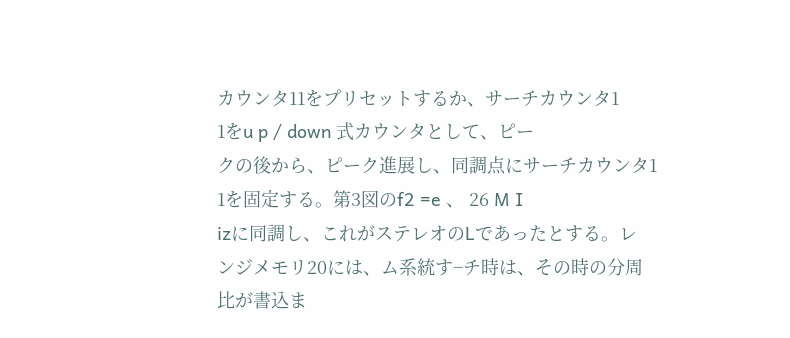カウンタ11をプリセットするか、サーチカウンタ1
1をu p / down 式カウンタとして、ピー
クの後から、ピーク進展し、同調点にサーチカウンタ1
1を固定する。第3図のf2 =e 、 26 M I
izに同調し、これがステレオのLであったとする。レ
ンジメモリ20には、ム系統す−チ時は、その時の分周
比が書込ま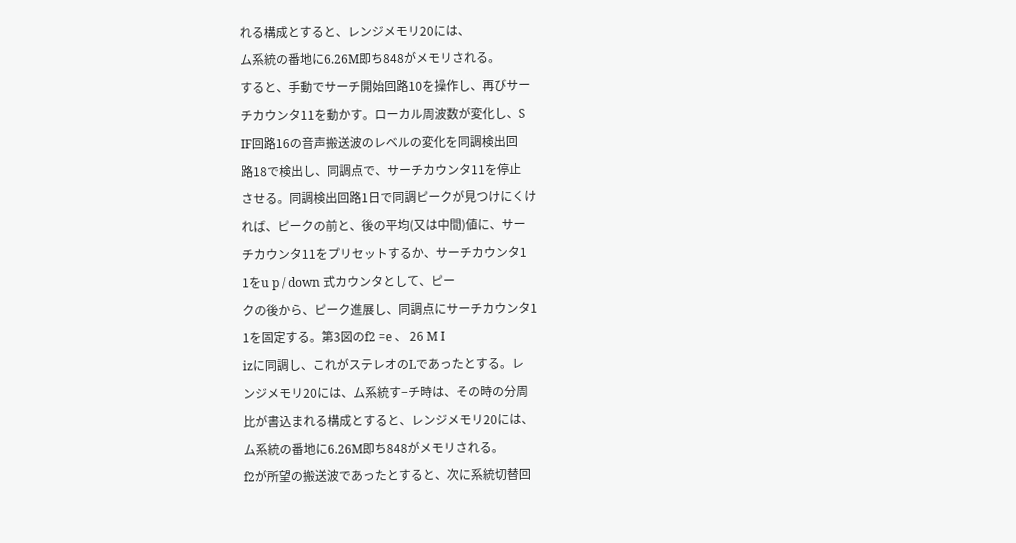れる構成とすると、レンジメモリ20には、
ム系統の番地に6.26M即ち848がメモリされる。
すると、手動でサーチ開始回路10を操作し、再びサー
チカウンタ11を動かす。ローカル周波数が変化し、S
IF回路16の音声搬送波のレベルの変化を同調検出回
路18で検出し、同調点で、サーチカウンタ11を停止
させる。同調検出回路1日で同調ピークが見つけにくけ
れば、ピークの前と、後の平均(又は中間)値に、サー
チカウンタ11をプリセットするか、サーチカウンタ1
1をu p / down 式カウンタとして、ピー
クの後から、ピーク進展し、同調点にサーチカウンタ1
1を固定する。第3図のf2 =e 、 26 M I
izに同調し、これがステレオのLであったとする。レ
ンジメモリ20には、ム系統す−チ時は、その時の分周
比が書込まれる構成とすると、レンジメモリ20には、
ム系統の番地に6.26M即ち848がメモリされる。
f2が所望の搬送波であったとすると、次に系統切替回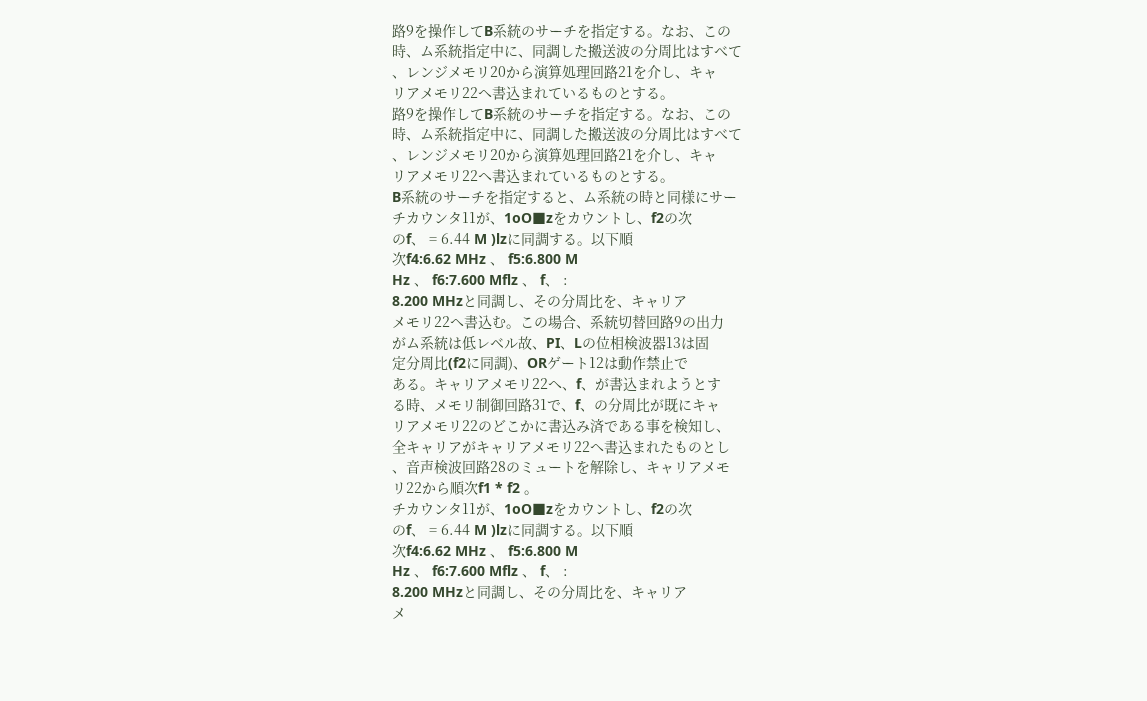路9を操作してB系統のサーチを指定する。なお、この
時、ム系統指定中に、同調した搬送波の分周比はすべて
、レンジメモリ20から演算処理回路21を介し、キャ
リアメモリ22へ書込まれているものとする。
路9を操作してB系統のサーチを指定する。なお、この
時、ム系統指定中に、同調した搬送波の分周比はすべて
、レンジメモリ20から演算処理回路21を介し、キャ
リアメモリ22へ書込まれているものとする。
B系統のサーチを指定すると、ム系統の時と同様にサー
チカウンタ11が、1oO■zをカウントし、f2の次
のf、 = 6.44 M )lzに同調する。以下順
次f4:6.62 MHz 、 f5:6.800 M
Hz 、 f6:7.600 Mflz 、 f、 :
8.200 MHzと同調し、その分周比を、キャリア
メモリ22へ書込む。この場合、系統切替回路9の出力
がム系統は低レベル故、PI、Lの位相検波器13は固
定分周比(f2に同調)、ORゲート12は動作禁止で
ある。キャリアメモリ22へ、f、が書込まれようとす
る時、メモリ制御回路31で、f、の分周比が既にキャ
リアメモリ22のどこかに書込み済である事を検知し、
全キャリアがキャリアメモリ22へ書込まれたものとし
、音声検波回路28のミュートを解除し、キャリアメモ
リ22から順次f1 * f2 。
チカウンタ11が、1oO■zをカウントし、f2の次
のf、 = 6.44 M )lzに同調する。以下順
次f4:6.62 MHz 、 f5:6.800 M
Hz 、 f6:7.600 Mflz 、 f、 :
8.200 MHzと同調し、その分周比を、キャリア
メ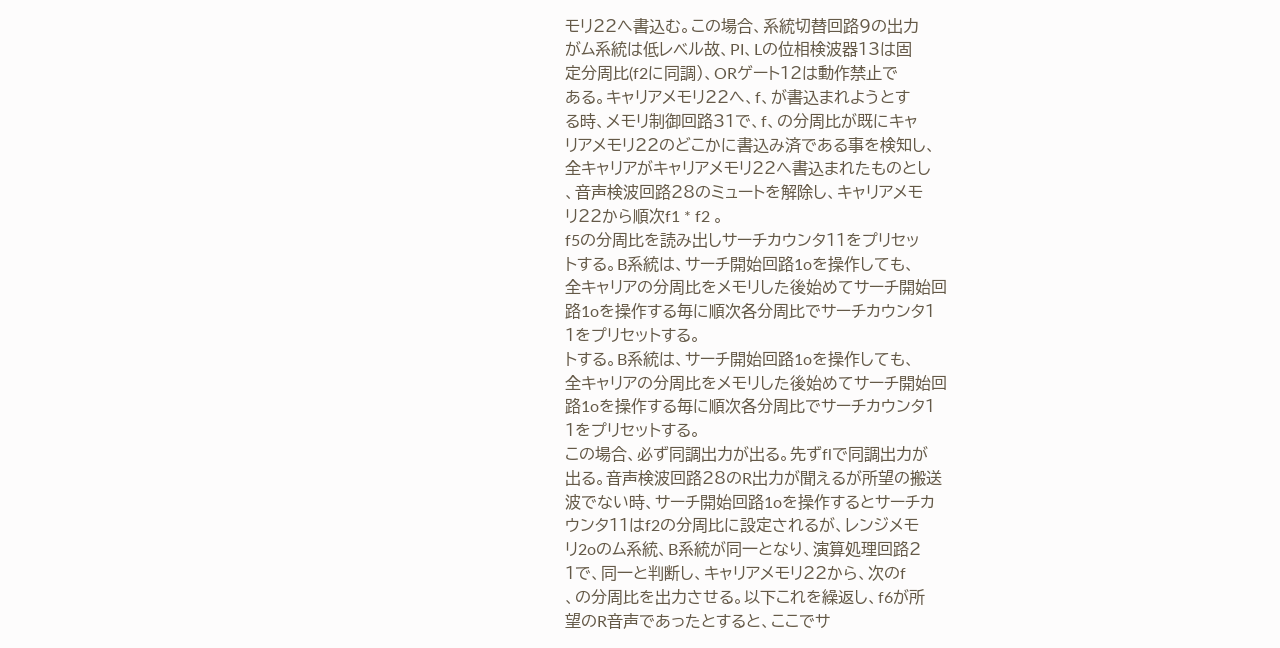モリ22へ書込む。この場合、系統切替回路9の出力
がム系統は低レベル故、PI、Lの位相検波器13は固
定分周比(f2に同調)、ORゲート12は動作禁止で
ある。キャリアメモリ22へ、f、が書込まれようとす
る時、メモリ制御回路31で、f、の分周比が既にキャ
リアメモリ22のどこかに書込み済である事を検知し、
全キャリアがキャリアメモリ22へ書込まれたものとし
、音声検波回路28のミュートを解除し、キャリアメモ
リ22から順次f1 * f2 。
f5の分周比を読み出しサーチカウンタ11をプリセッ
トする。B系統は、サーチ開始回路1oを操作しても、
全キャリアの分周比をメモリした後始めてサーチ開始回
路1oを操作する毎に順次各分周比でサーチカウンタ1
1をプリセットする。
トする。B系統は、サーチ開始回路1oを操作しても、
全キャリアの分周比をメモリした後始めてサーチ開始回
路1oを操作する毎に順次各分周比でサーチカウンタ1
1をプリセットする。
この場合、必ず同調出力が出る。先ずflで同調出力が
出る。音声検波回路28のR出力が聞えるが所望の搬送
波でない時、サーチ開始回路1oを操作するとサーチカ
ウンタ11はf2の分周比に設定されるが、レンジメモ
リ2oのム系統、B系統が同一となり、演算処理回路2
1で、同一と判断し、キャリアメモリ22から、次のf
、の分周比を出力させる。以下これを繰返し、f6が所
望のR音声であったとすると、ここでサ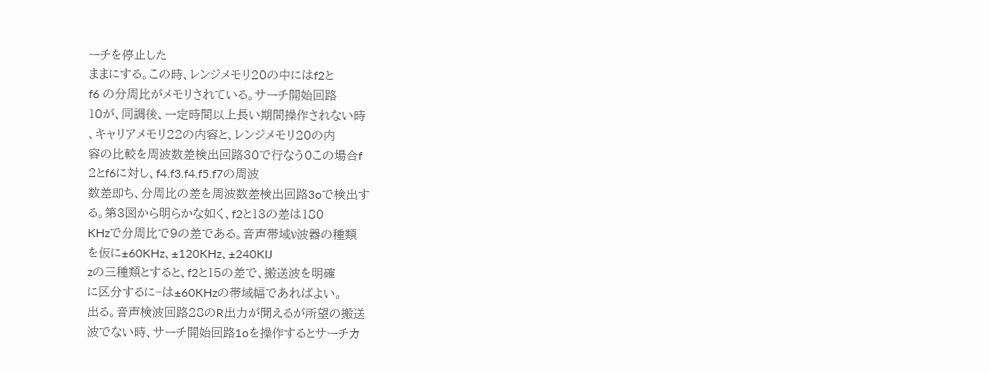ーチを停止した
ままにする。この時、レンジメモリ20の中にはf2と
f6 の分周比がメモリされている。サーチ開始回路
10が、同調後、一定時間以上長い期間操作されない時
、キャリアメモリ22の内容と、レンジメモリ20の内
容の比較を周波数差検出回路30で行なう0この場合f
2とf6に対し、f4.f3.f4.f5.f7の周波
数差即ち、分周比の差を周波数差検出回路3oで検出す
る。第3図から明らかな如く、f2と13の差は180
KHzで分周比で9の差である。音声帯域ν波器の種類
を仮に±60KHz、±120KHz、±240KIJ
zの三種類とすると、f2と15の差で、搬送波を明確
に区分するに−は±60KHzの帯域幅であればよい。
出る。音声検波回路28のR出力が聞えるが所望の搬送
波でない時、サーチ開始回路1oを操作するとサーチカ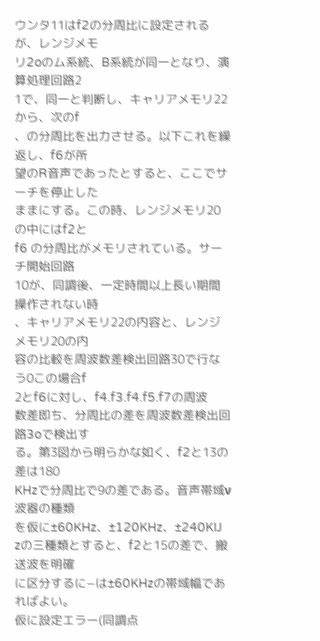ウンタ11はf2の分周比に設定されるが、レンジメモ
リ2oのム系統、B系統が同一となり、演算処理回路2
1で、同一と判断し、キャリアメモリ22から、次のf
、の分周比を出力させる。以下これを繰返し、f6が所
望のR音声であったとすると、ここでサーチを停止した
ままにする。この時、レンジメモリ20の中にはf2と
f6 の分周比がメモリされている。サーチ開始回路
10が、同調後、一定時間以上長い期間操作されない時
、キャリアメモリ22の内容と、レンジメモリ20の内
容の比較を周波数差検出回路30で行なう0この場合f
2とf6に対し、f4.f3.f4.f5.f7の周波
数差即ち、分周比の差を周波数差検出回路3oで検出す
る。第3図から明らかな如く、f2と13の差は180
KHzで分周比で9の差である。音声帯域ν波器の種類
を仮に±60KHz、±120KHz、±240KIJ
zの三種類とすると、f2と15の差で、搬送波を明確
に区分するに−は±60KHzの帯域幅であればよい。
仮に設定エラー(同調点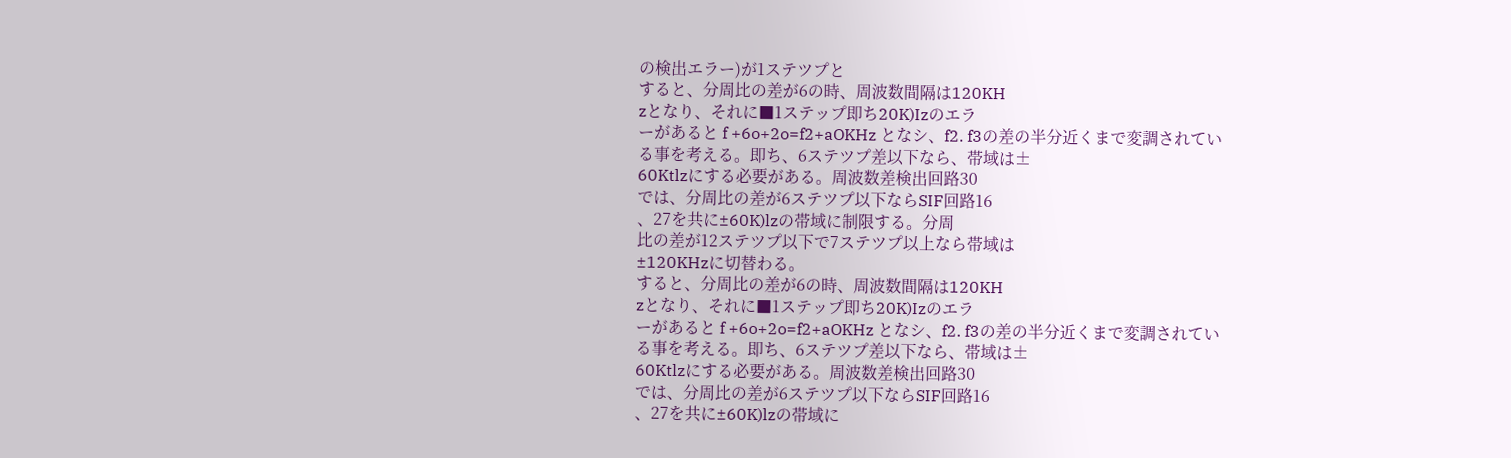の検出エラー)が1ステツプと
すると、分周比の差が6の時、周波数間隔は120KH
zとなり、それに■1ステップ即ち20K)Izのエラ
ーがあると f +6o+2o=f2+aOKHz となシ、f2. f3の差の半分近くまで変調されてい
る事を考える。即ち、6ステツプ差以下なら、帯域は±
60Ktlzにする必要がある。周波数差検出回路30
では、分周比の差が6ステツプ以下ならSIF回路16
、27を共に±60K)lzの帯域に制限する。分周
比の差が12ステツプ以下で7ステツプ以上なら帯域は
±120KHzに切替わる。
すると、分周比の差が6の時、周波数間隔は120KH
zとなり、それに■1ステップ即ち20K)Izのエラ
ーがあると f +6o+2o=f2+aOKHz となシ、f2. f3の差の半分近くまで変調されてい
る事を考える。即ち、6ステツプ差以下なら、帯域は±
60Ktlzにする必要がある。周波数差検出回路30
では、分周比の差が6ステツプ以下ならSIF回路16
、27を共に±60K)lzの帯域に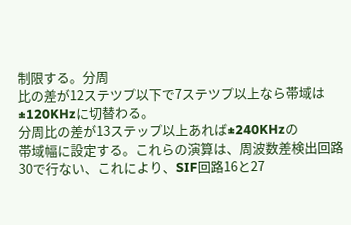制限する。分周
比の差が12ステツプ以下で7ステツプ以上なら帯域は
±120KHzに切替わる。
分周比の差が13ステップ以上あれば±240KHzの
帯域幅に設定する。これらの演算は、周波数差検出回路
30で行ない、これにより、SIF回路16と27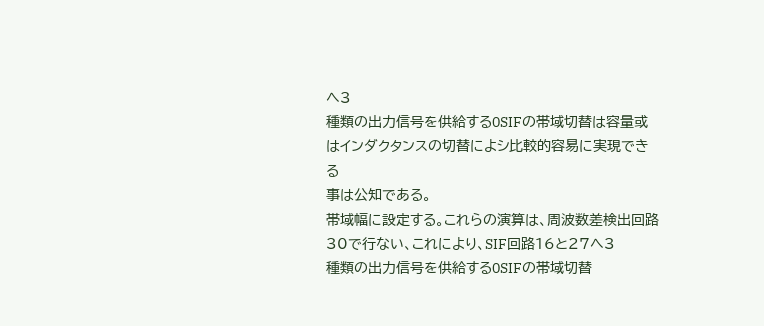へ3
種類の出力信号を供給する0SIFの帯域切替は容量或
はインダクタンスの切替によシ比較的容易に実現できる
事は公知である。
帯域幅に設定する。これらの演算は、周波数差検出回路
30で行ない、これにより、SIF回路16と27へ3
種類の出力信号を供給する0SIFの帯域切替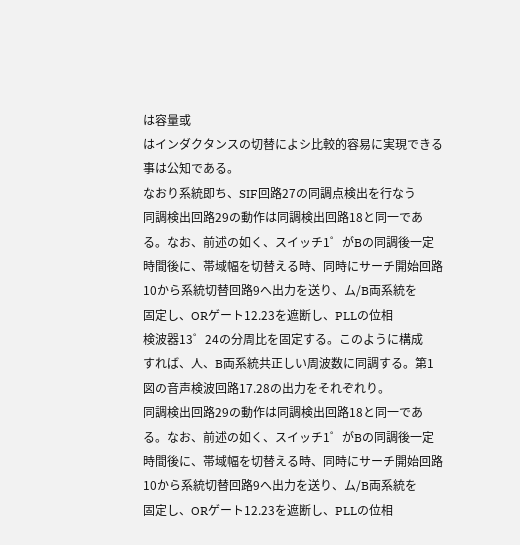は容量或
はインダクタンスの切替によシ比較的容易に実現できる
事は公知である。
なおり系統即ち、SIF回路27の同調点検出を行なう
同調検出回路29の動作は同調検出回路18と同一であ
る。なお、前述の如く、スイッチ1゜がBの同調後一定
時間後に、帯域幅を切替える時、同時にサーチ開始回路
10から系統切替回路9へ出力を送り、ム/B両系統を
固定し、ORゲート12.23を遮断し、PLLの位相
検波器13゜24の分周比を固定する。このように構成
すれば、人、B両系統共正しい周波数に同調する。第1
図の音声検波回路17.28の出力をそれぞれり。
同調検出回路29の動作は同調検出回路18と同一であ
る。なお、前述の如く、スイッチ1゜がBの同調後一定
時間後に、帯域幅を切替える時、同時にサーチ開始回路
10から系統切替回路9へ出力を送り、ム/B両系統を
固定し、ORゲート12.23を遮断し、PLLの位相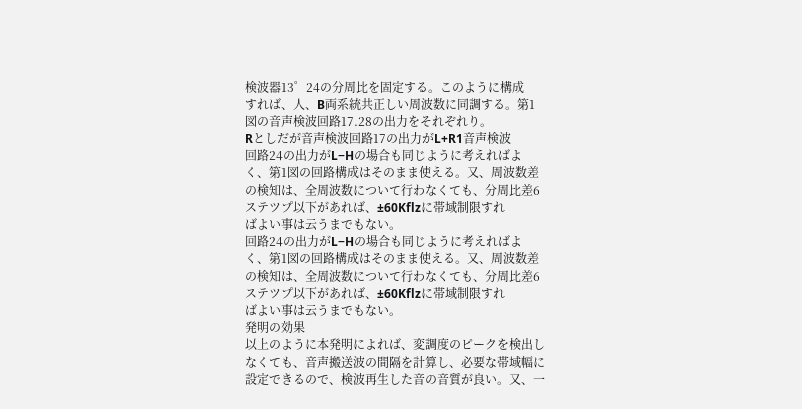検波器13゜24の分周比を固定する。このように構成
すれば、人、B両系統共正しい周波数に同調する。第1
図の音声検波回路17.28の出力をそれぞれり。
Rとしだが音声検波回路17の出力がL+R1音声検波
回路24の出力がL−Hの場合も同じように考えればよ
く、第1図の回路構成はそのまま使える。又、周波数差
の検知は、全周波数について行わなくても、分周比差6
ステツプ以下があれば、±60Kflzに帯域制限すれ
ばよい事は云うまでもない。
回路24の出力がL−Hの場合も同じように考えればよ
く、第1図の回路構成はそのまま使える。又、周波数差
の検知は、全周波数について行わなくても、分周比差6
ステツプ以下があれば、±60Kflzに帯域制限すれ
ばよい事は云うまでもない。
発明の効果
以上のように本発明によれば、変調度のピークを検出し
なくても、音声搬送波の間隔を計算し、必要な帯域幅に
設定できるので、検波再生した音の音質が良い。又、一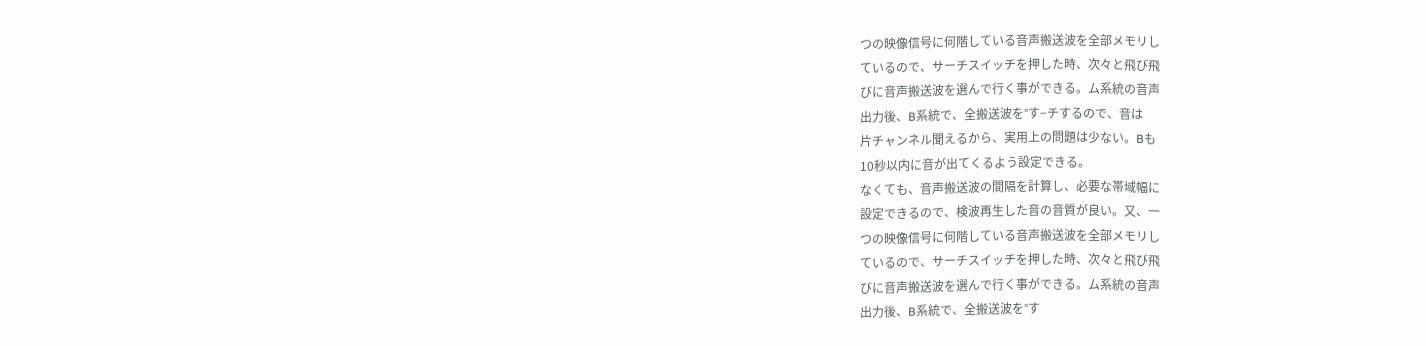つの映像信号に何階している音声搬送波を全部メモリし
ているので、サーチスイッチを押した時、次々と飛び飛
びに音声搬送波を選んで行く事ができる。ム系統の音声
出力後、B系統で、全搬送波を°す−チするので、音は
片チャンネル聞えるから、実用上の問題は少ない。Bも
10秒以内に音が出てくるよう設定できる。
なくても、音声搬送波の間隔を計算し、必要な帯域幅に
設定できるので、検波再生した音の音質が良い。又、一
つの映像信号に何階している音声搬送波を全部メモリし
ているので、サーチスイッチを押した時、次々と飛び飛
びに音声搬送波を選んで行く事ができる。ム系統の音声
出力後、B系統で、全搬送波を°す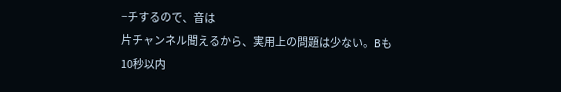−チするので、音は
片チャンネル聞えるから、実用上の問題は少ない。Bも
10秒以内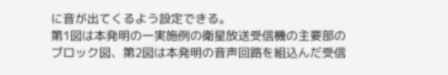に音が出てくるよう設定できる。
第1図は本発明の一実施例の衛星放送受信機の主要部の
ブロック図、第2図は本発明の音声回路を組込んだ受信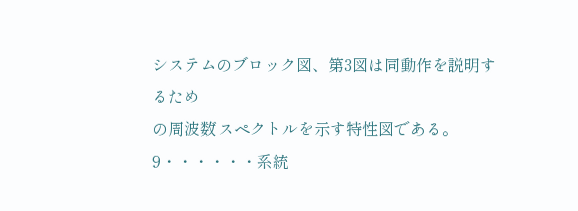システムのブロック図、第3図は同動作を説明するため
の周波数゛スペクトルを示す特性図である。 9・・・・・・系統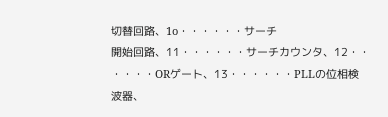切替回路、1o・・・・・・サーチ
開始回路、11・・・・・・サーチカウンタ、12・・
・・・・ORゲート、13・・・・・・PLLの位相検
波器、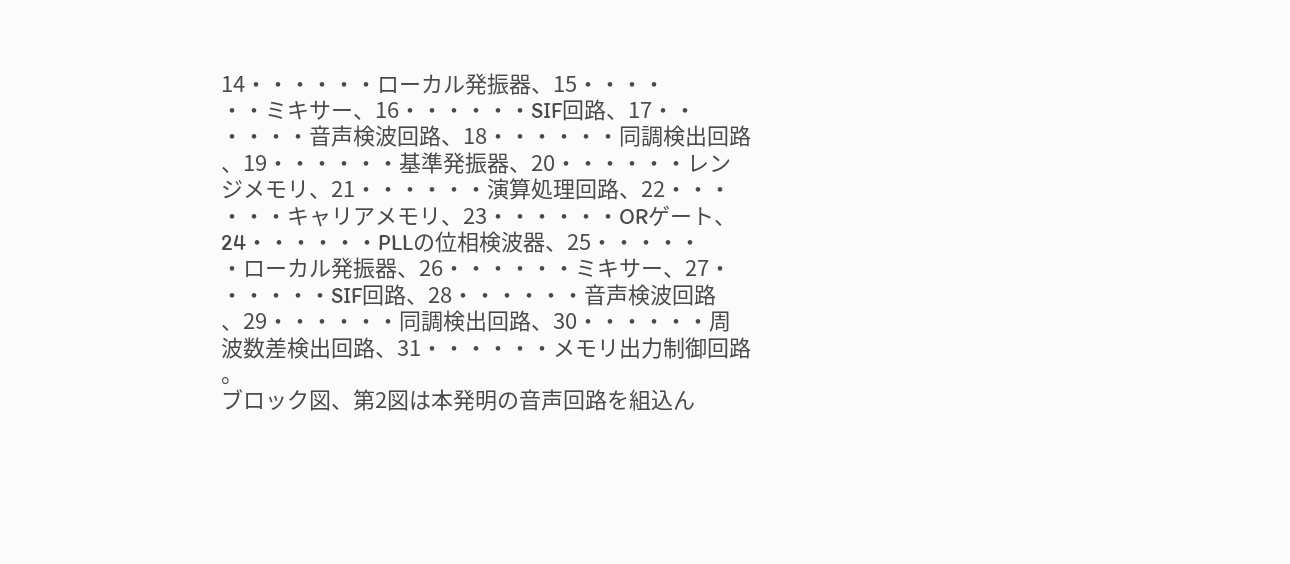14・・・・・・ローカル発振器、15・・・・
・・ミキサー、16・・・・・・SIF回路、17・・
・・・・音声検波回路、18・・・・・・同調検出回路
、19・・・・・・基準発振器、20・・・・・・レン
ジメモリ、21・・・・・・演算処理回路、22・・・
・・・キャリアメモリ、23・・・・・・ORゲート、
24・・・・・・PLLの位相検波器、25・・・・・
・ローカル発振器、26・・・・・・ミキサー、27・
・・・・・SIF回路、28・・・・・・音声検波回路
、29・・・・・・同調検出回路、30・・・・・・周
波数差検出回路、31・・・・・・メモリ出力制御回路
。
ブロック図、第2図は本発明の音声回路を組込ん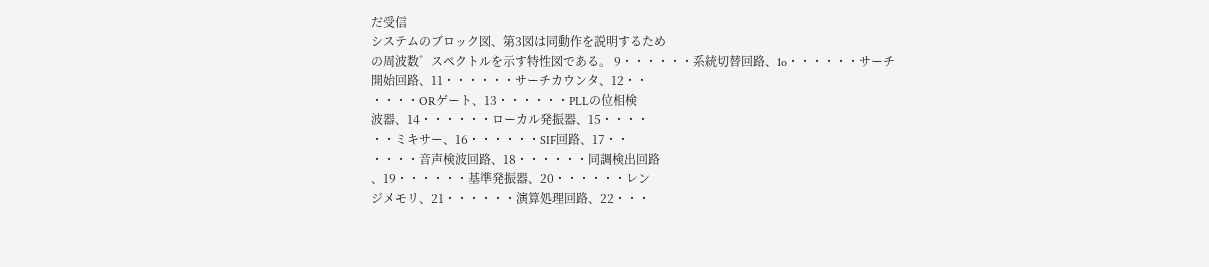だ受信
システムのブロック図、第3図は同動作を説明するため
の周波数゛スペクトルを示す特性図である。 9・・・・・・系統切替回路、1o・・・・・・サーチ
開始回路、11・・・・・・サーチカウンタ、12・・
・・・・ORゲート、13・・・・・・PLLの位相検
波器、14・・・・・・ローカル発振器、15・・・・
・・ミキサー、16・・・・・・SIF回路、17・・
・・・・音声検波回路、18・・・・・・同調検出回路
、19・・・・・・基準発振器、20・・・・・・レン
ジメモリ、21・・・・・・演算処理回路、22・・・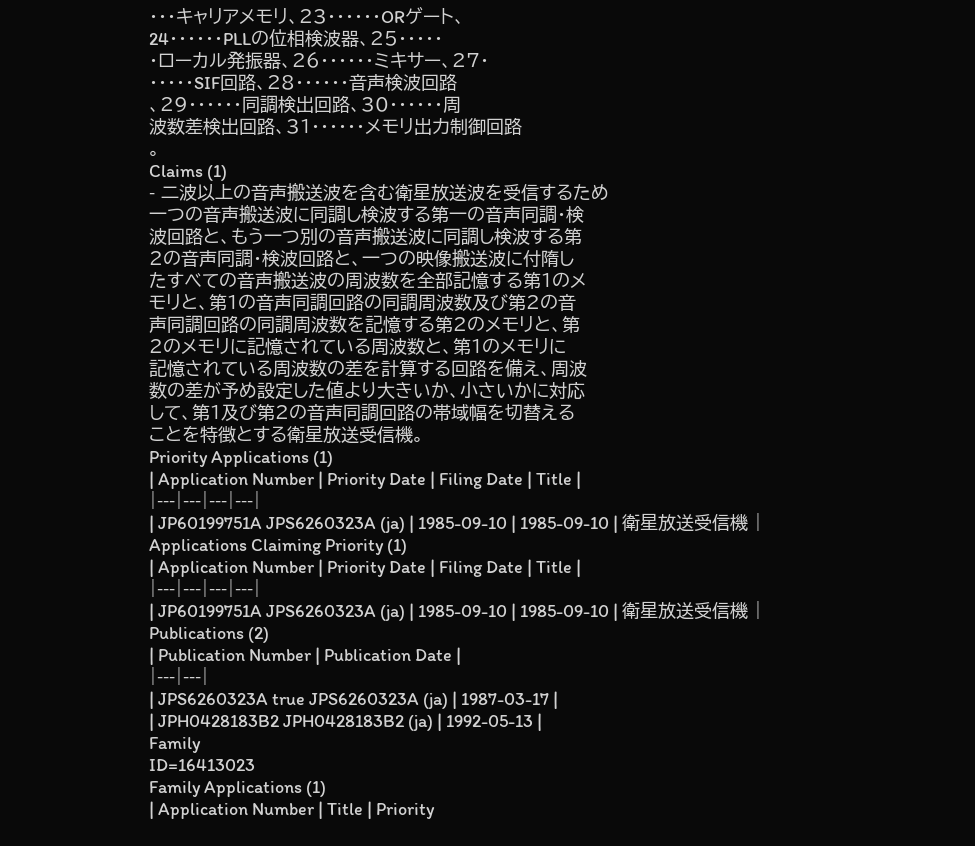・・・キャリアメモリ、23・・・・・・ORゲート、
24・・・・・・PLLの位相検波器、25・・・・・
・ローカル発振器、26・・・・・・ミキサー、27・
・・・・・SIF回路、28・・・・・・音声検波回路
、29・・・・・・同調検出回路、30・・・・・・周
波数差検出回路、31・・・・・・メモリ出力制御回路
。
Claims (1)
- 二波以上の音声搬送波を含む衛星放送波を受信するため
一つの音声搬送波に同調し検波する第一の音声同調・検
波回路と、もう一つ別の音声搬送波に同調し検波する第
2の音声同調・検波回路と、一つの映像搬送波に付隋し
たすべての音声搬送波の周波数を全部記憶する第1のメ
モリと、第1の音声同調回路の同調周波数及び第2の音
声同調回路の同調周波数を記憶する第2のメモリと、第
2のメモリに記憶されている周波数と、第1のメモリに
記憶されている周波数の差を計算する回路を備え、周波
数の差が予め設定した値より大きいか、小さいかに対応
して、第1及び第2の音声同調回路の帯域幅を切替える
ことを特徴とする衛星放送受信機。
Priority Applications (1)
| Application Number | Priority Date | Filing Date | Title |
|---|---|---|---|
| JP60199751A JPS6260323A (ja) | 1985-09-10 | 1985-09-10 | 衛星放送受信機 |
Applications Claiming Priority (1)
| Application Number | Priority Date | Filing Date | Title |
|---|---|---|---|
| JP60199751A JPS6260323A (ja) | 1985-09-10 | 1985-09-10 | 衛星放送受信機 |
Publications (2)
| Publication Number | Publication Date |
|---|---|
| JPS6260323A true JPS6260323A (ja) | 1987-03-17 |
| JPH0428183B2 JPH0428183B2 (ja) | 1992-05-13 |
Family
ID=16413023
Family Applications (1)
| Application Number | Title | Priority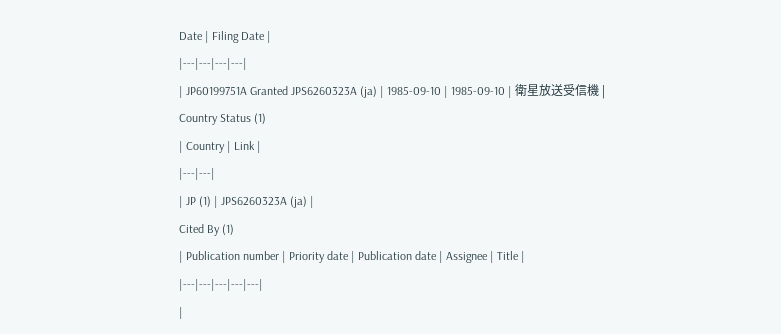Date | Filing Date |
|---|---|---|---|
| JP60199751A Granted JPS6260323A (ja) | 1985-09-10 | 1985-09-10 | 衛星放送受信機 |
Country Status (1)
| Country | Link |
|---|---|
| JP (1) | JPS6260323A (ja) |
Cited By (1)
| Publication number | Priority date | Publication date | Assignee | Title |
|---|---|---|---|---|
|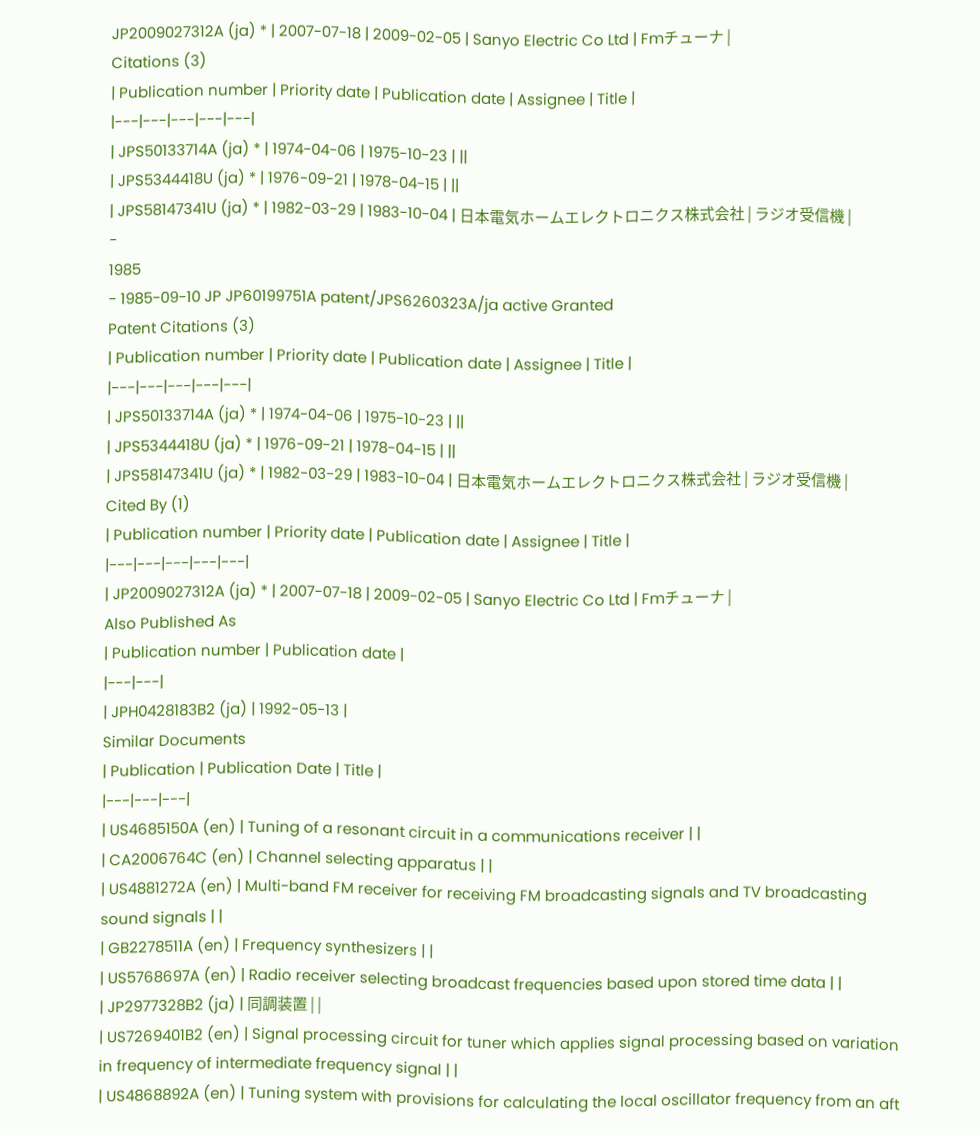JP2009027312A (ja) * | 2007-07-18 | 2009-02-05 | Sanyo Electric Co Ltd | Fmチューナ |
Citations (3)
| Publication number | Priority date | Publication date | Assignee | Title |
|---|---|---|---|---|
| JPS50133714A (ja) * | 1974-04-06 | 1975-10-23 | ||
| JPS5344418U (ja) * | 1976-09-21 | 1978-04-15 | ||
| JPS58147341U (ja) * | 1982-03-29 | 1983-10-04 | 日本電気ホームエレクトロニクス株式会社 | ラジオ受信機 |
-
1985
- 1985-09-10 JP JP60199751A patent/JPS6260323A/ja active Granted
Patent Citations (3)
| Publication number | Priority date | Publication date | Assignee | Title |
|---|---|---|---|---|
| JPS50133714A (ja) * | 1974-04-06 | 1975-10-23 | ||
| JPS5344418U (ja) * | 1976-09-21 | 1978-04-15 | ||
| JPS58147341U (ja) * | 1982-03-29 | 1983-10-04 | 日本電気ホームエレクトロニクス株式会社 | ラジオ受信機 |
Cited By (1)
| Publication number | Priority date | Publication date | Assignee | Title |
|---|---|---|---|---|
| JP2009027312A (ja) * | 2007-07-18 | 2009-02-05 | Sanyo Electric Co Ltd | Fmチューナ |
Also Published As
| Publication number | Publication date |
|---|---|
| JPH0428183B2 (ja) | 1992-05-13 |
Similar Documents
| Publication | Publication Date | Title |
|---|---|---|
| US4685150A (en) | Tuning of a resonant circuit in a communications receiver | |
| CA2006764C (en) | Channel selecting apparatus | |
| US4881272A (en) | Multi-band FM receiver for receiving FM broadcasting signals and TV broadcasting sound signals | |
| GB2278511A (en) | Frequency synthesizers | |
| US5768697A (en) | Radio receiver selecting broadcast frequencies based upon stored time data | |
| JP2977328B2 (ja) | 同調装置 | |
| US7269401B2 (en) | Signal processing circuit for tuner which applies signal processing based on variation in frequency of intermediate frequency signal | |
| US4868892A (en) | Tuning system with provisions for calculating the local oscillator frequency from an aft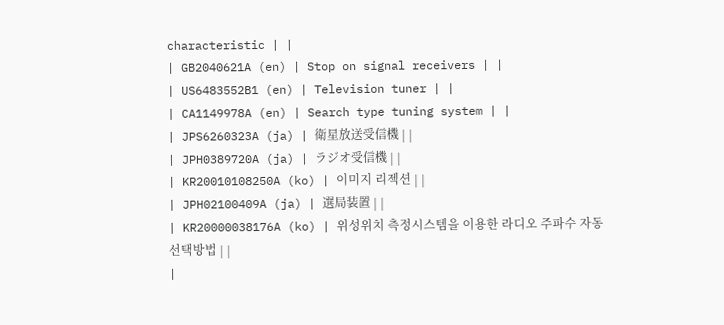characteristic | |
| GB2040621A (en) | Stop on signal receivers | |
| US6483552B1 (en) | Television tuner | |
| CA1149978A (en) | Search type tuning system | |
| JPS6260323A (ja) | 衛星放送受信機 | |
| JPH0389720A (ja) | ラジオ受信機 | |
| KR20010108250A (ko) | 이미지 리젝션 | |
| JPH02100409A (ja) | 選局装置 | |
| KR20000038176A (ko) | 위성위치 측정시스템을 이용한 라디오 주파수 자동선택방법 | |
|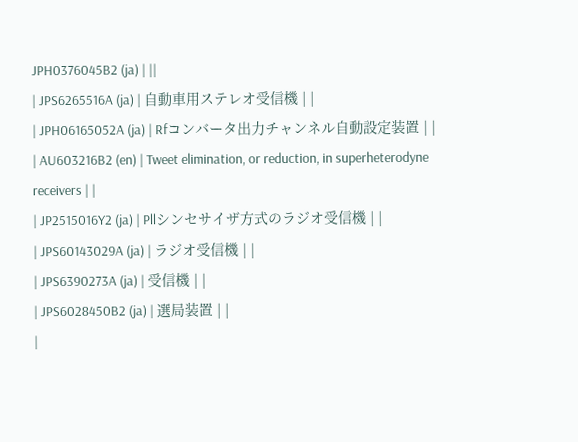JPH0376045B2 (ja) | ||
| JPS6265516A (ja) | 自動車用ステレオ受信機 | |
| JPH06165052A (ja) | Rfコンバータ出力チャンネル自動設定装置 | |
| AU603216B2 (en) | Tweet elimination, or reduction, in superheterodyne receivers | |
| JP2515016Y2 (ja) | Pllシンセサイザ方式のラジオ受信機 | |
| JPS60143029A (ja) | ラジオ受信機 | |
| JPS6390273A (ja) | 受信機 | |
| JPS6028450B2 (ja) | 選局装置 | |
|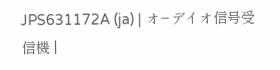JPS631172A (ja) | オ−デイオ信号受信機 |